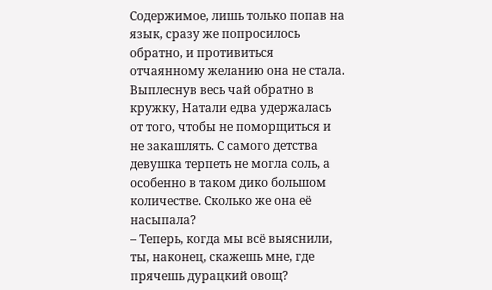Содержимое, лишь только попав на язык, сразу же попросилось обратно, и противиться отчаянному желанию она не стала. Выплеснув весь чай обратно в кружку, Натали едва удержалась от того, чтобы не поморщиться и не закашлять. С самого детства девушка терпеть не могла соль, а особенно в таком дико большом количестве. Сколько же она её насыпала?
– Теперь, когда мы всё выяснили, ты, наконец, скажешь мне, где прячешь дурацкий овощ?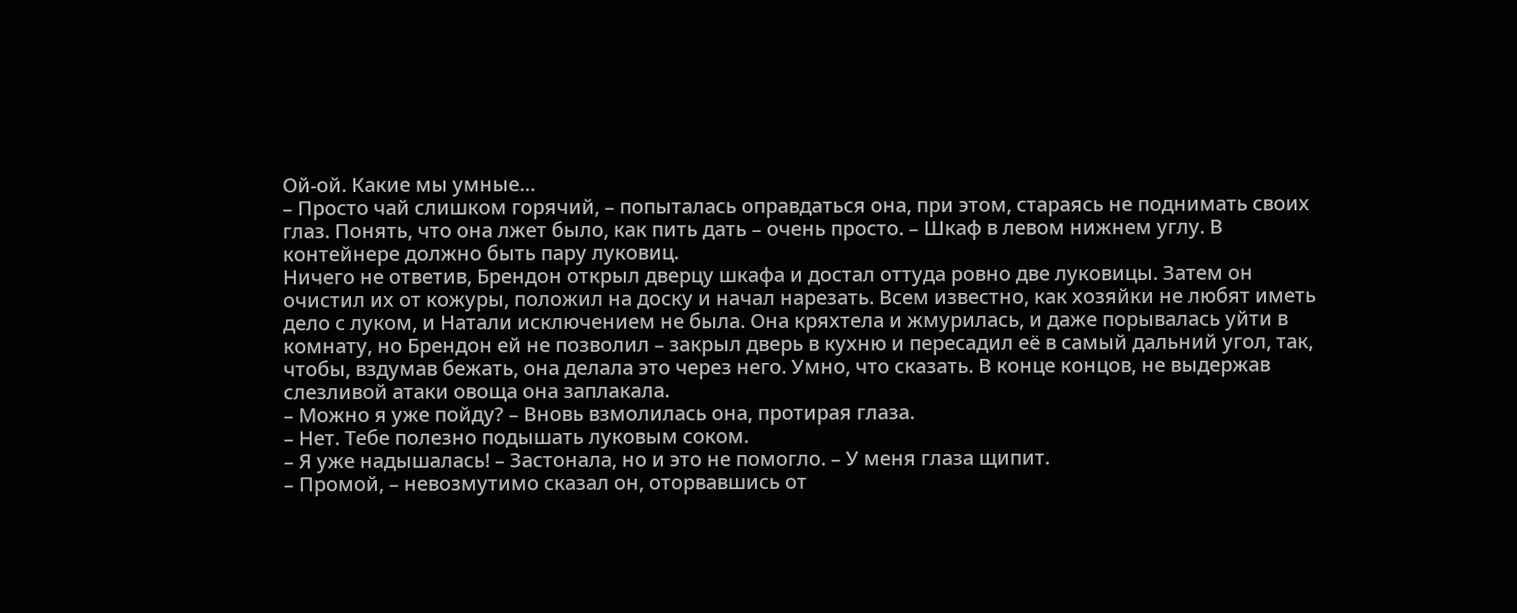Ой-ой. Какие мы умные…
– Просто чай слишком горячий, – попыталась оправдаться она, при этом, стараясь не поднимать своих глаз. Понять, что она лжет было, как пить дать – очень просто. – Шкаф в левом нижнем углу. В контейнере должно быть пару луковиц.
Ничего не ответив, Брендон открыл дверцу шкафа и достал оттуда ровно две луковицы. Затем он очистил их от кожуры, положил на доску и начал нарезать. Всем известно, как хозяйки не любят иметь дело с луком, и Натали исключением не была. Она кряхтела и жмурилась, и даже порывалась уйти в комнату, но Брендон ей не позволил – закрыл дверь в кухню и пересадил её в самый дальний угол, так, чтобы, вздумав бежать, она делала это через него. Умно, что сказать. В конце концов, не выдержав слезливой атаки овоща она заплакала.
– Можно я уже пойду? – Вновь взмолилась она, протирая глаза.
– Нет. Тебе полезно подышать луковым соком.
– Я уже надышалась! – Застонала, но и это не помогло. – У меня глаза щипит.
– Промой, – невозмутимо сказал он, оторвавшись от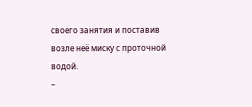своего занятия и поставив возле неё миску с проточной водой.
–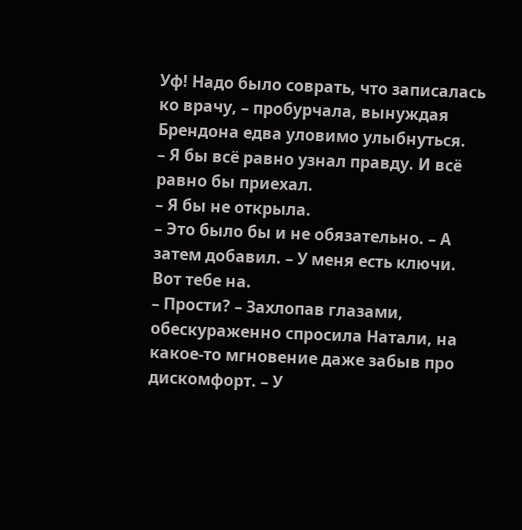Уф! Надо было соврать, что записалась ко врачу, – пробурчала, вынуждая Брендона едва уловимо улыбнуться.
– Я бы всё равно узнал правду. И всё равно бы приехал.
– Я бы не открыла.
– Это было бы и не обязательно. – А затем добавил. – У меня есть ключи.
Вот тебе на.
– Прости? – Захлопав глазами, обескураженно спросила Натали, на какое-то мгновение даже забыв про дискомфорт. – У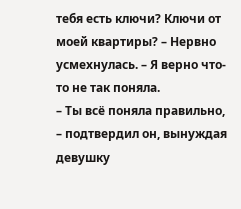тебя есть ключи? Ключи от моей квартиры? – Нервно усмехнулась. – Я верно что-то не так поняла.
– Ты всё поняла правильно, – подтвердил он, вынуждая девушку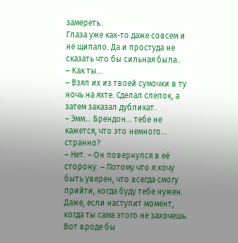замереть.
Глаза уже как-то даже совсем и не щипало. Да и простуда не сказать что бы сильная была..
– Как ты…
– Взял их из твоей сумочки в ту ночь на яхте. Сделал слепок, а затем заказал дубликат.
– Эмм… Брендон… тебе не кажется, что это немного… странно?
– Нет. – Он повернулся в её сторону. – Потому что я хочу быть уверен, что всегда смогу прийти, когда буду тебе нужен. Даже, если наступит момент, когда ты сама этого не захочешь.
Вот вроде бы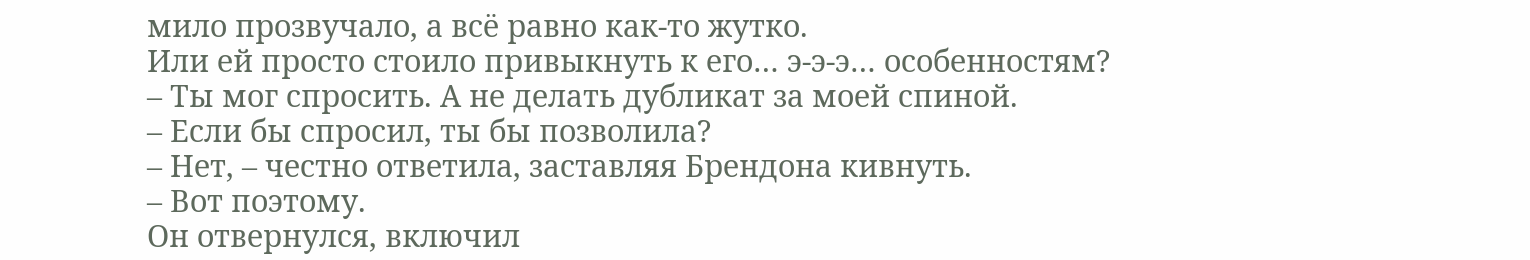мило прозвучало, а всё равно как-то жутко.
Или ей просто стоило привыкнуть к его… э-э-э… особенностям?
– Ты мог спросить. А не делать дубликат за моей спиной.
– Если бы спросил, ты бы позволила?
– Нет, – честно ответила, заставляя Брендона кивнуть.
– Вот поэтому.
Он отвернулся, включил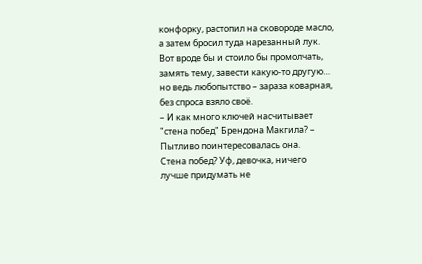конфорку, растопил на сковороде масло, а затем бросил туда нарезанный лук. Вот вроде бы и стоило бы промолчать, замять тему, завести какую-то другую… но ведь любопытство – зараза коварная, без спроса взяло своё.
– И как много ключей насчитывает "стена побед" Брендона Макгила? – Пытливо поинтересовалась она.
Стена побед? Уф, девочка, ничего лучше придумать не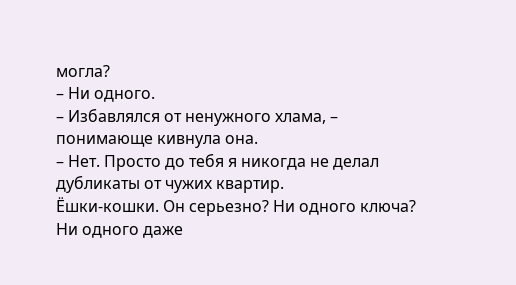могла?
– Ни одного.
– Избавлялся от ненужного хлама, – понимающе кивнула она.
– Нет. Просто до тебя я никогда не делал дубликаты от чужих квартир.
Ёшки-кошки. Он серьезно? Ни одного ключа? Ни одного даже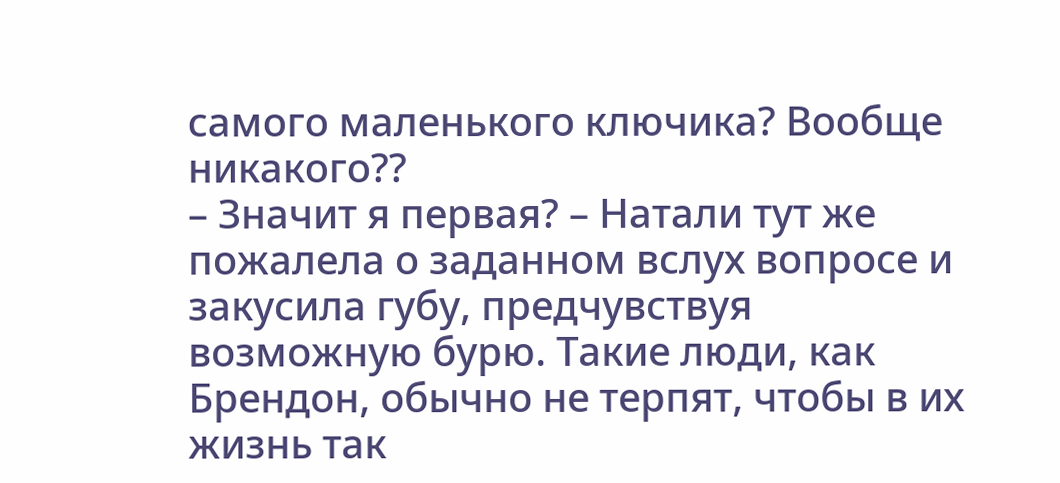самого маленького ключика? Вообще никакого??
– Значит я первая? – Натали тут же пожалела о заданном вслух вопросе и закусила губу, предчувствуя возможную бурю. Такие люди, как Брендон, обычно не терпят, чтобы в их жизнь так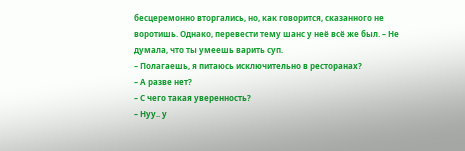бесцеремонно вторгались, но, как говорится, сказанного не воротишь. Однако, перевести тему шанс у неё всё же был. – Не думала, что ты умеешь варить суп.
– Полагаешь, я питаюсь исключительно в ресторанах?
– А разве нет?
– С чего такая уверенность?
– Нуу.. у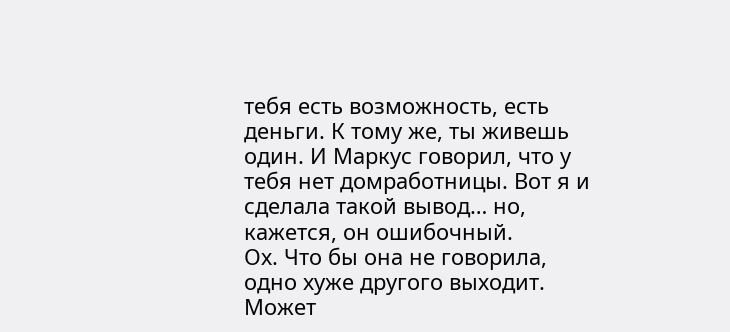тебя есть возможность, есть деньги. К тому же, ты живешь один. И Маркус говорил, что у тебя нет домработницы. Вот я и сделала такой вывод… но, кажется, он ошибочный.
Ох. Что бы она не говорила, одно хуже другого выходит. Может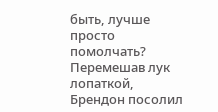быть, лучше просто помолчать? Перемешав лук лопаткой, Брендон посолил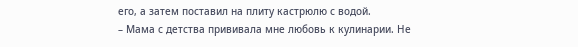его, а затем поставил на плиту кастрюлю с водой.
– Мама с детства прививала мне любовь к кулинарии. Не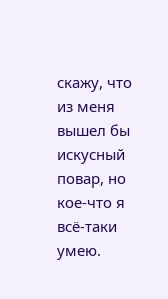скажу, что из меня вышел бы искусный повар, но кое-что я всё-таки умею.